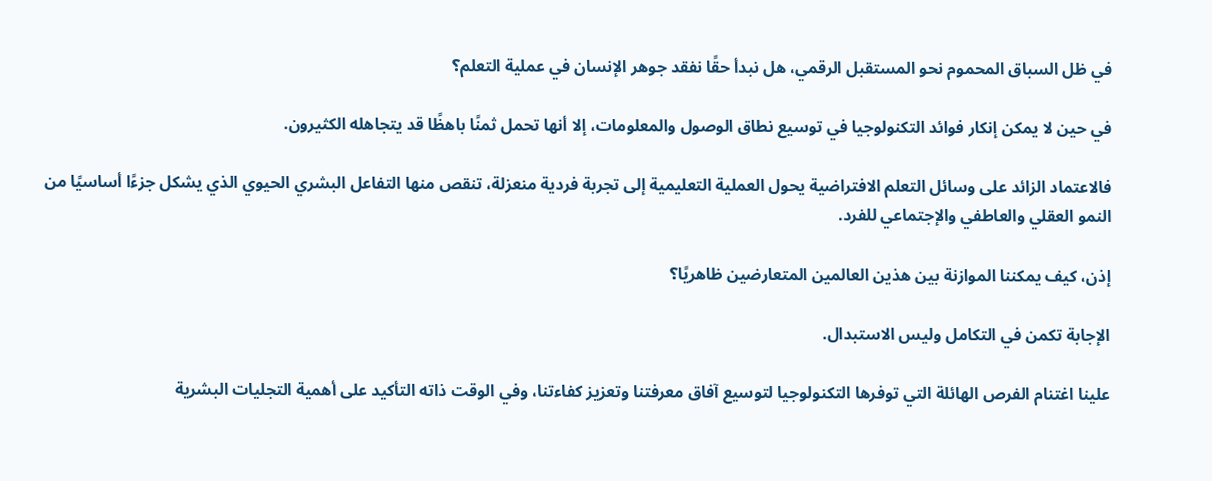في ظل السباق المحموم نحو المستقبل الرقمي، هل نبدأ حقًا نفقد جوهر الإنسان في عملية التعلم؟

في حين لا يمكن إنكار فوائد التكنولوجيا في توسيع نطاق الوصول والمعلومات، إلا أنها تحمل ثمنًا باهظًا قد يتجاهله الكثيرون.

فالاعتماد الزائد على وسائل التعلم الافتراضية يحول العملية التعليمية إلى تجربة فردية منعزلة، تنقص منها التفاعل البشري الحيوي الذي يشكل جزءًا أساسيًا من النمو العقلي والعاطفي والإجتماعي للفرد.

إذن، كيف يمكننا الموازنة بين هذين العالمين المتعارضين ظاهريًا؟

الإجابة تكمن في التكامل وليس الاستبدال.

علينا اغتنام الفرص الهائلة التي توفرها التكنولوجيا لتوسيع آفاق معرفتنا وتعزيز كفاءتنا، وفي الوقت ذاته التأكيد على أهمية التجليات البشرية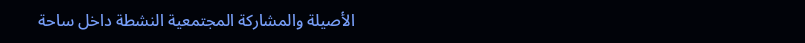الأصيلة والمشاركة المجتمعية النشطة داخل ساحة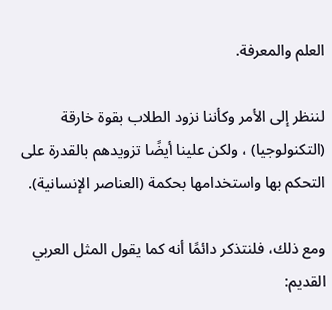العلم والمعرفة.

لننظر إلى الأمر وكأننا نزود الطلاب بقوة خارقة (التكنولوجيا) ، ولكن علينا أيضًا تزويدهم بالقدرة على التحكم بها واستخدامها بحكمة (العناصر الإنسانية).

ومع ذلك، فلنتذكر دائمًا أنه كما يقول المثل العربي القديم: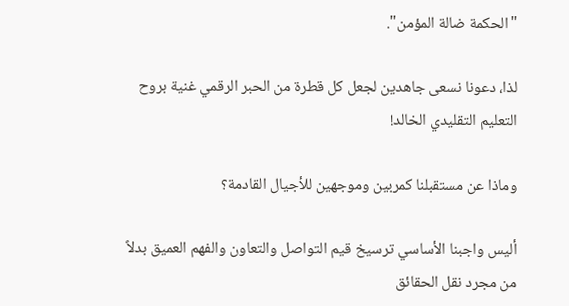"الحكمة ضالة المؤمن".

لذا، دعونا نسعى جاهدين لجعل كل قطرة من الحبر الرقمي غنية بروح التعليم التقليدي الخالد!

وماذا عن مستقبلنا كمربين وموجهين للأجيال القادمة؟

أليس واجبنا الأساسي ترسيخ قيم التواصل والتعاون والفهم العميق بدلاً من مجرد نقل الحقائق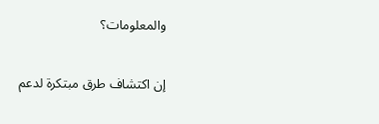والمعلومات؟

إن اكتشاف طرق مبتكرة لدعم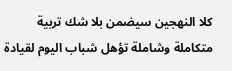كلا النهجين سيضمن بلا شك تربية متكاملة وشاملة تؤهل شباب اليوم لقيادة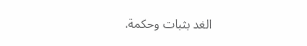الغد بثبات وحكمة.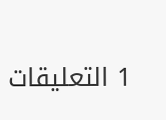1 التعليقات